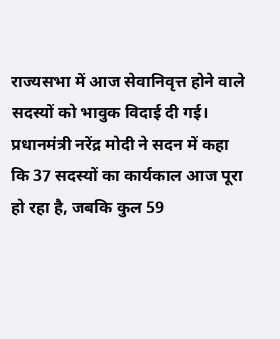राज्यसभा में आज सेवानिवृत्त होने वाले सदस्यों को भावुक विदाई दी गई। प्रधानमंत्री नरेंद्र मोदी ने सदन में कहा कि 37 सदस्यों का कार्यकाल आज पूरा हो रहा है, जबकि कुल 59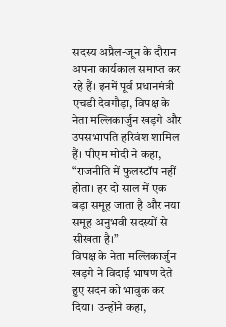सदस्य अप्रैल-जून के दौरान अपना कार्यकाल समाप्त कर रहे हैं। इनमें पूर्व प्रधानमंत्री एचडी देवगौड़ा, विपक्ष के नेता मल्लिकार्जुन खड़गे और उपसभापति हरिवंश शामिल हैं। पीएम मोदी ने कहा, “राजनीति में फुलस्टॉप नहीं होता। हर दो साल में एक बड़ा समूह जाता है और नया समूह अनुभवी सदस्यों से सीखता है।”
विपक्ष के नेता मल्लिकार्जुन खड़गे ने विदाई भाषण देते हुए सदन को भावुक कर दिया। उन्होंने कहा,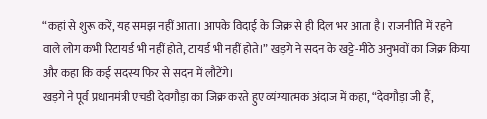“कहां से शुरू करें, यह समझ नहीं आता। आपके विदाई के जिक्र से ही दिल भर आता है। राजनीति में रहने वाले लोग कभी रिटायर्ड भी नहीं होते, टायर्ड भी नहीं होते।” खड़गे ने सदन के खट्टे-मीठे अनुभवों का जिक्र किया और कहा कि कई सदस्य फिर से सदन में लौटेंगे।
खड़गे ने पूर्व प्रधानमंत्री एचडी देवगौड़ा का जिक्र करते हुए व्यंग्यात्मक अंदाज में कहा, “देवगौड़ा जी हैं,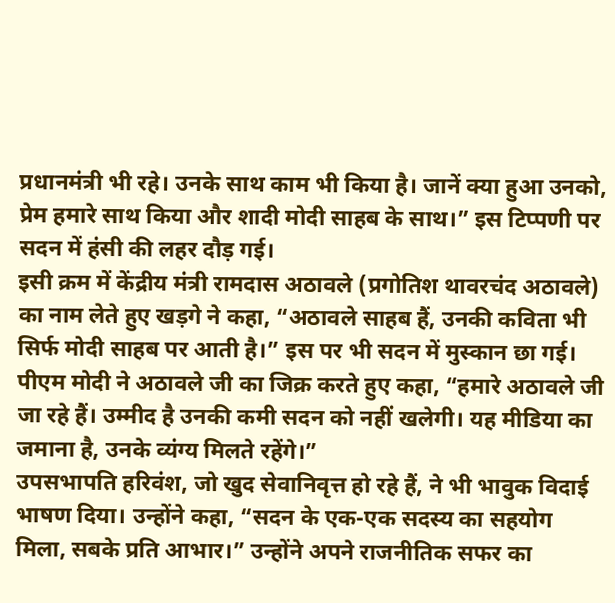प्रधानमंत्री भी रहे। उनके साथ काम भी किया है। जानें क्या हुआ उनको, प्रेम हमारे साथ किया और शादी मोदी साहब के साथ।” इस टिप्पणी पर सदन में हंसी की लहर दौड़ गई।
इसी क्रम में केंद्रीय मंत्री रामदास अठावले (प्रगोतिश थावरचंद अठावले) का नाम लेते हुए खड़गे ने कहा, “अठावले साहब हैं, उनकी कविता भी सिर्फ मोदी साहब पर आती है।” इस पर भी सदन में मुस्कान छा गई। पीएम मोदी ने अठावले जी का जिक्र करते हुए कहा, “हमारे अठावले जी जा रहे हैं। उम्मीद है उनकी कमी सदन को नहीं खलेगी। यह मीडिया का जमाना है, उनके व्यंग्य मिलते रहेंगे।”
उपसभापति हरिवंश, जो खुद सेवानिवृत्त हो रहे हैं, ने भी भावुक विदाई भाषण दिया। उन्होंने कहा, “सदन के एक-एक सदस्य का सहयोग मिला, सबके प्रति आभार।” उन्होंने अपने राजनीतिक सफर का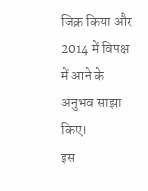जिक्र किया और 2014 में विपक्ष में आने के अनुभव साझा किए।
इस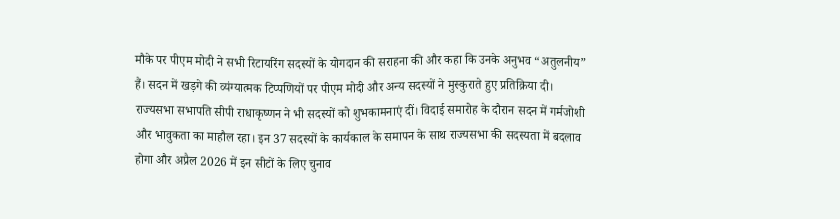मौके पर पीएम मोदी ने सभी रिटायरिंग सदस्यों के योगदान की सराहना की और कहा कि उनके अनुभव “अतुलनीय” हैं। सदन में खड़गे की व्यंग्यात्मक टिप्पणियों पर पीएम मोदी और अन्य सदस्यों ने मुस्कुराते हुए प्रतिक्रिया दी।
राज्यसभा सभापति सीपी राधाकृष्णन ने भी सदस्यों को शुभकामनाएं दीं। विदाई समारोह के दौरान सदन में गर्मजोशी और भावुकता का माहौल रहा। इन 37 सदस्यों के कार्यकाल के समापन के साथ राज्यसभा की सदस्यता में बदलाव होगा और अप्रैल 2026 में इन सीटों के लिए चुनाव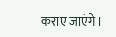कराए जाएंगे।